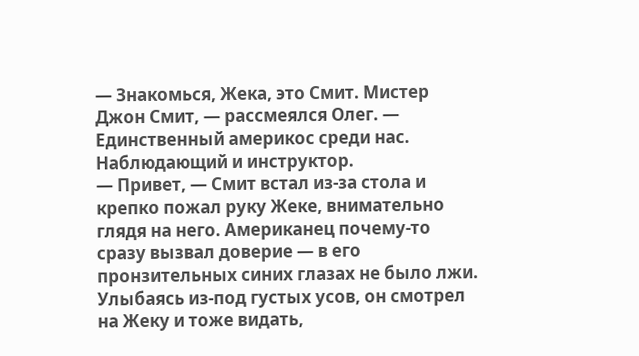— Знакомься, Жека, это Смит. Мистер Джон Смит, — рассмеялся Олег. — Единственный америкос среди нас. Наблюдающий и инструктор.
— Привет, — Смит встал из-за стола и крепко пожал руку Жеке, внимательно глядя на него. Американец почему-то сразу вызвал доверие — в его пронзительных синих глазах не было лжи. Улыбаясь из-под густых усов, он смотрел на Жеку и тоже видать,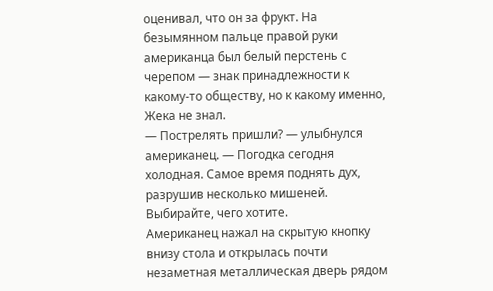оценивал, что он за фрукт. На безымянном пальце правой руки американца был белый перстень с черепом — знак принадлежности к какому-то обществу, но к какому именно, Жека не знал.
— Пострелять пришли? — улыбнулся американец. — Погодка сегодня холодная. Самое время поднять дух, разрушив несколько мишеней. Выбирайте, чего хотите.
Американец нажал на скрытую кнопку внизу стола и открылась почти незаметная металлическая дверь рядом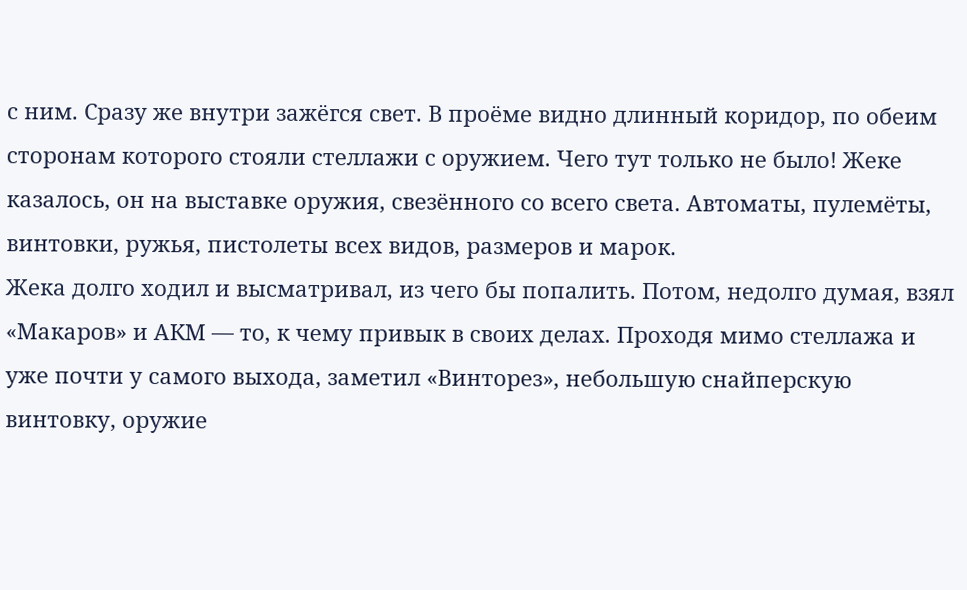с ним. Сразу же внутри зажёгся свет. В проёме видно длинный коридор, по обеим сторонам которого стояли стеллажи с оружием. Чего тут только не было! Жеке казалось, он на выставке оружия, свезённого со всего света. Автоматы, пулемёты, винтовки, ружья, пистолеты всех видов, размеров и марок.
Жека долго ходил и высматривал, из чего бы попалить. Потом, недолго думая, взял «Макаров» и АКМ — то, к чему привык в своих делах. Проходя мимо стеллажа и уже почти у самого выхода, заметил «Винторез», небольшую снайперскую винтовку, оружие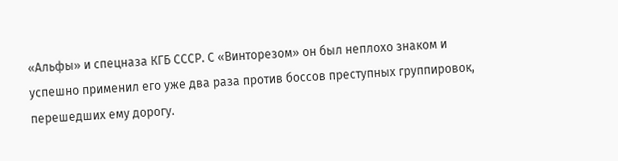«Альфы» и спецназа КГБ СССР. С «Винторезом» он был неплохо знаком и успешно применил его уже два раза против боссов преступных группировок, перешедших ему дорогу.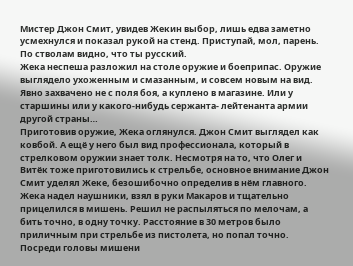Мистер Джон Смит, увидев Жекин выбор, лишь едва заметно усмехнулся и показал рукой на стенд. Приступай, мол, парень. По стволам видно, что ты русский.
Жека неспеша разложил на столе оружие и боеприпас. Оружие выглядело ухоженным и смазанным, и совсем новым на вид. Явно захвачено не с поля боя, а куплено в магазине. Или у старшины или у какого-нибудь сержанта- лейтенанта армии другой страны…
Приготовив оружие, Жека оглянулся. Джон Смит выглядел как ковбой. А ещё у него был вид профессионала, который в стрелковом оружии знает толк. Несмотря на то, что Олег и Витёк тоже приготовились к стрельбе, основное внимание Джон Смит уделял Жеке, безошибочно определив в нём главного.
Жека надел наушники, взял в руки Макаров и тщательно прицелился в мишень. Решил не распыляться по мелочам, а бить точно, в одну точку. Расстояние в 30 метров было приличным при стрельбе из пистолета, но попал точно. Посреди головы мишени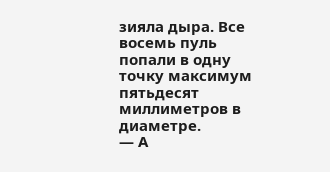зияла дыра. Все восемь пуль попали в одну точку максимум пятьдесят миллиметров в диаметре.
— А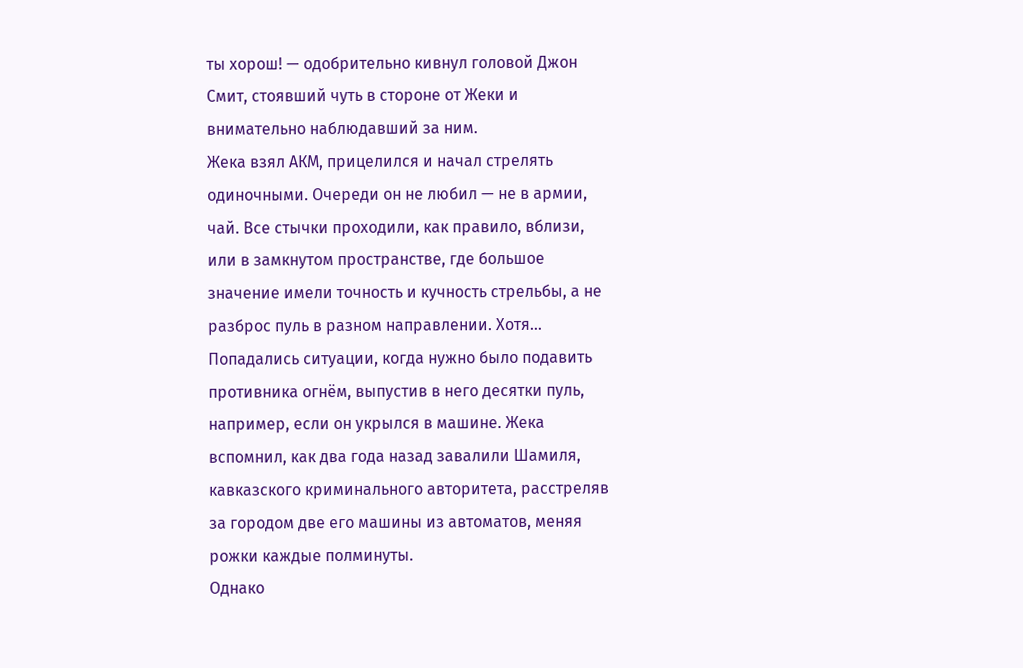ты хорош! — одобрительно кивнул головой Джон Смит, стоявший чуть в стороне от Жеки и внимательно наблюдавший за ним.
Жека взял АКМ, прицелился и начал стрелять одиночными. Очереди он не любил — не в армии, чай. Все стычки проходили, как правило, вблизи, или в замкнутом пространстве, где большое значение имели точность и кучность стрельбы, а не разброс пуль в разном направлении. Хотя… Попадались ситуации, когда нужно было подавить противника огнём, выпустив в него десятки пуль, например, если он укрылся в машине. Жека вспомнил, как два года назад завалили Шамиля, кавказского криминального авторитета, расстреляв за городом две его машины из автоматов, меняя рожки каждые полминуты.
Однако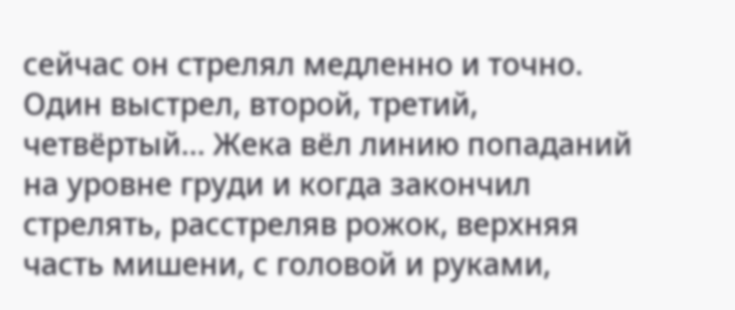сейчас он стрелял медленно и точно. Один выстрел, второй, третий, четвёртый… Жека вёл линию попаданий на уровне груди и когда закончил стрелять, расстреляв рожок, верхняя часть мишени, с головой и руками,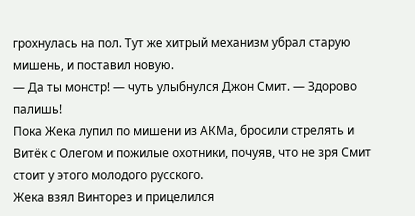грохнулась на пол. Тут же хитрый механизм убрал старую мишень, и поставил новую.
— Да ты монстр! — чуть улыбнулся Джон Смит. — Здорово палишь!
Пока Жека лупил по мишени из АКМа, бросили стрелять и Витёк с Олегом и пожилые охотники, почуяв, что не зря Смит стоит у этого молодого русского.
Жека взял Винторез и прицелился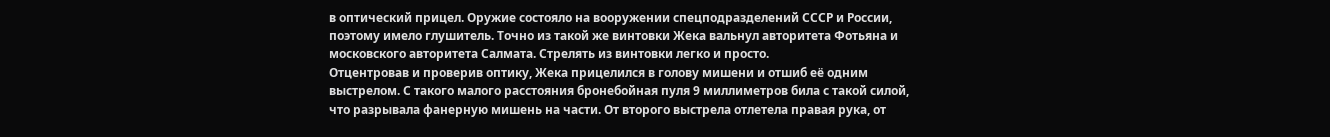в оптический прицел. Оружие состояло на вооружении спецподразделений СССР и России, поэтому имело глушитель. Точно из такой же винтовки Жека вальнул авторитета Фотьяна и московского авторитета Салмата. Стрелять из винтовки легко и просто.
Отцентровав и проверив оптику, Жека прицелился в голову мишени и отшиб её одним выстрелом. С такого малого расстояния бронебойная пуля 9 миллиметров била с такой силой, что разрывала фанерную мишень на части. От второго выстрела отлетела правая рука, от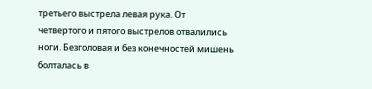третьего выстрела левая рука. От четвертого и пятого выстрелов отвалились ноги. Безголовая и без конечностей мишень болталась в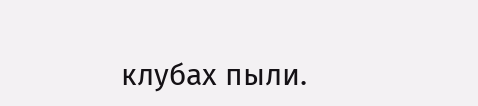клубах пыли.